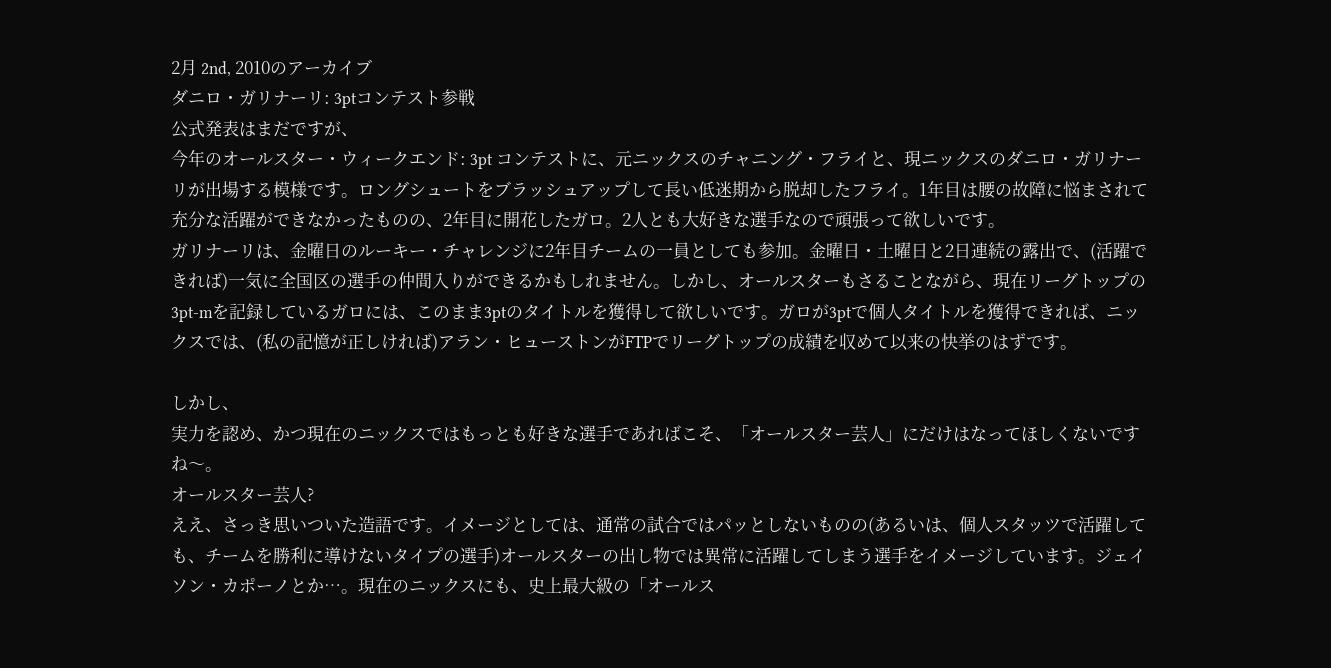2月 2nd, 2010のアーカイブ
ダニロ・ガリナーリ: 3ptコンテスト参戦
公式発表はまだですが、
今年のオールスター・ウィークエンド: 3pt コンテストに、元ニックスのチャニング・フライと、現ニックスのダニロ・ガリナーリが出場する模様です。ロングシュートをブラッシュアップして長い低迷期から脱却したフライ。1年目は腰の故障に悩まされて充分な活躍ができなかったものの、2年目に開花したガロ。2人とも大好きな選手なので頑張って欲しいです。
ガリナーリは、金曜日のルーキー・チャレンジに2年目チームの一員としても参加。金曜日・土曜日と2日連続の露出で、(活躍できれば)一気に全国区の選手の仲間入りができるかもしれません。しかし、オールスターもさることながら、現在リーグトップの3pt-mを記録しているガロには、このまま3ptのタイトルを獲得して欲しいです。ガロが3ptで個人タイトルを獲得できれば、ニックスでは、(私の記憶が正しければ)アラン・ヒューストンがFTPでリーグトップの成績を収めて以来の快挙のはずです。

しかし、
実力を認め、かつ現在のニックスではもっとも好きな選手であればこそ、「オールスター芸人」にだけはなってほしくないですね〜。
オールスター芸人?
ええ、さっき思いついた造語です。イメージとしては、通常の試合ではパッとしないものの(あるいは、個人スタッツで活躍しても、チームを勝利に導けないタイプの選手)オールスターの出し物では異常に活躍してしまう選手をイメージしています。ジェイソン・カポーノとか…。現在のニックスにも、史上最大級の「オールス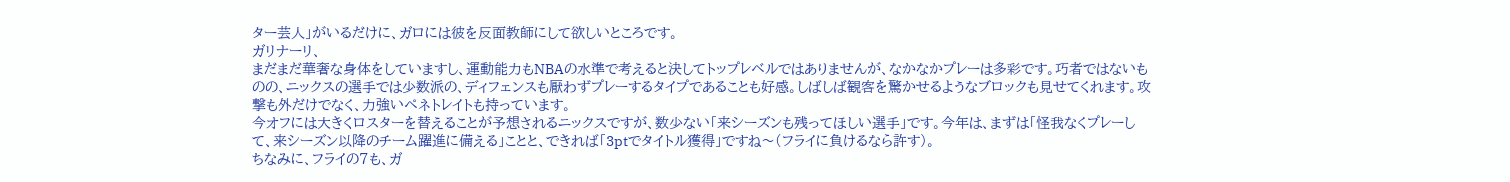ター芸人」がいるだけに、ガロには彼を反面教師にして欲しいところです。
ガリナーリ、
まだまだ華奢な身体をしていますし、運動能力もNBAの水準で考えると決してトップレベルではありませんが、なかなかプレーは多彩です。巧者ではないものの、ニックスの選手では少数派の、ディフェンスも厭わずプレーするタイプであることも好感。しばしば観客を驚かせるようなブロックも見せてくれます。攻撃も外だけでなく、力強いペネトレイトも持っています。
今オフには大きくロスターを替えることが予想されるニックスですが、数少ない「来シーズンも残ってほしい選手」です。今年は、まずは「怪我なくプレーして、来シーズン以降のチーム躍進に備える」ことと、できれば「3ptでタイトル獲得」ですね〜(フライに負けるなら許す)。
ちなみに、フライの7も、ガ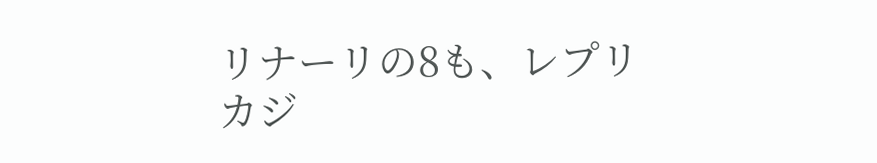リナーリの8も、レプリカジ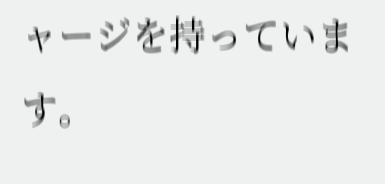ャージを持っています。